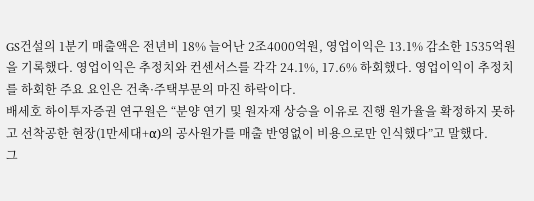GS건설의 1분기 매출액은 전년비 18% 늘어난 2조4000억원, 영업이익은 13.1% 감소한 1535억원을 기록했다. 영업이익은 추정치와 컨센서스를 각각 24.1%, 17.6% 하회했다. 영업이익이 추정치를 하회한 주요 요인은 건축·주택부문의 마진 하락이다.
배세호 하이투자증권 연구원은 “분양 연기 및 원자재 상승을 이유로 진행 원가율을 확정하지 못하고 선착공한 현장(1만세대+α)의 공사원가를 매출 반영없이 비용으로만 인식했다”고 말했다.
그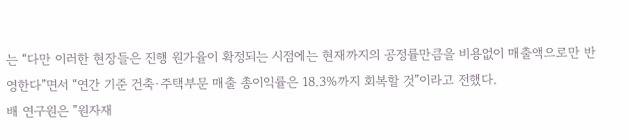는 “다만 이러한 현장들은 진행 원가율이 확정되는 시점에는 현재까지의 공정률만큼을 비용없이 매출액으로만 반영한다”면서 “연간 기준 건축·주택부문 매출 총이익률은 18.3%까지 회복할 것”이라고 전했다.
배 연구원은 ”원자재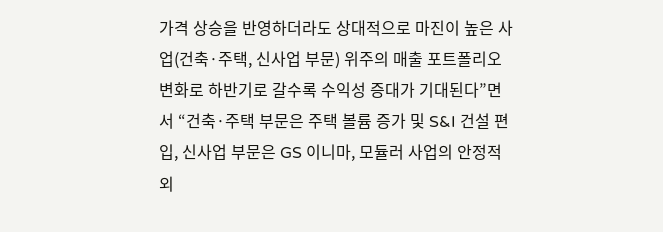가격 상승을 반영하더라도 상대적으로 마진이 높은 사업(건축·주택, 신사업 부문) 위주의 매출 포트폴리오 변화로 하반기로 갈수록 수익성 증대가 기대된다”면서 “건축·주택 부문은 주택 볼륨 증가 및 S&I 건설 편입, 신사업 부문은 GS 이니마, 모듈러 사업의 안정적 외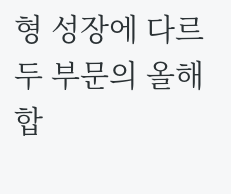형 성장에 다르 두 부문의 올해 합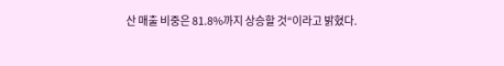산 매출 비중은 81.8%까지 상승할 것“이라고 밝혔다.